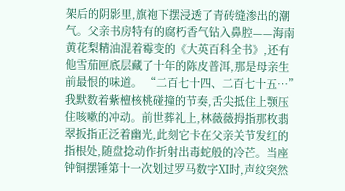架后的阴影里,旗袍下摆浸透了青砖缝渗出的潮气。父亲书房特有的腐朽香气钻入鼻腔——海南黄花梨精油混着霉变的《大英百科全书》,还有他雪茄匣底层藏了十年的陈皮普洱,那是母亲生前最恨的味道。 “二百七十四、二百七十五…” 我默数着紫檀核桃碰撞的节奏,舌尖抵住上颚压住咳嗽的冲动。前世葬礼上,林薇薇拇指那枚翡翠扳指正泛着幽光,此刻它卡在父亲关节发红的指根处,随盘捻动作折射出毒蛇般的冷芒。当座钟铜摆锤第十一次划过罗马数字Ⅺ时,声纹突然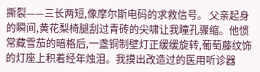撕裂——三长两短,像摩尔斯电码的求救信号。 父亲起身的瞬间,黄花梨椅腿刮过青砖的尖啸让我瞳孔骤缩。他惯常藏雪茄的暗格后,一盏铜制壁灯正缓缓旋转,葡萄藤纹饰的灯座上积着经年烛泪。我摸出改造过的医用听诊器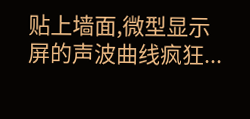贴上墙面,微型显示屏的声波曲线疯狂...